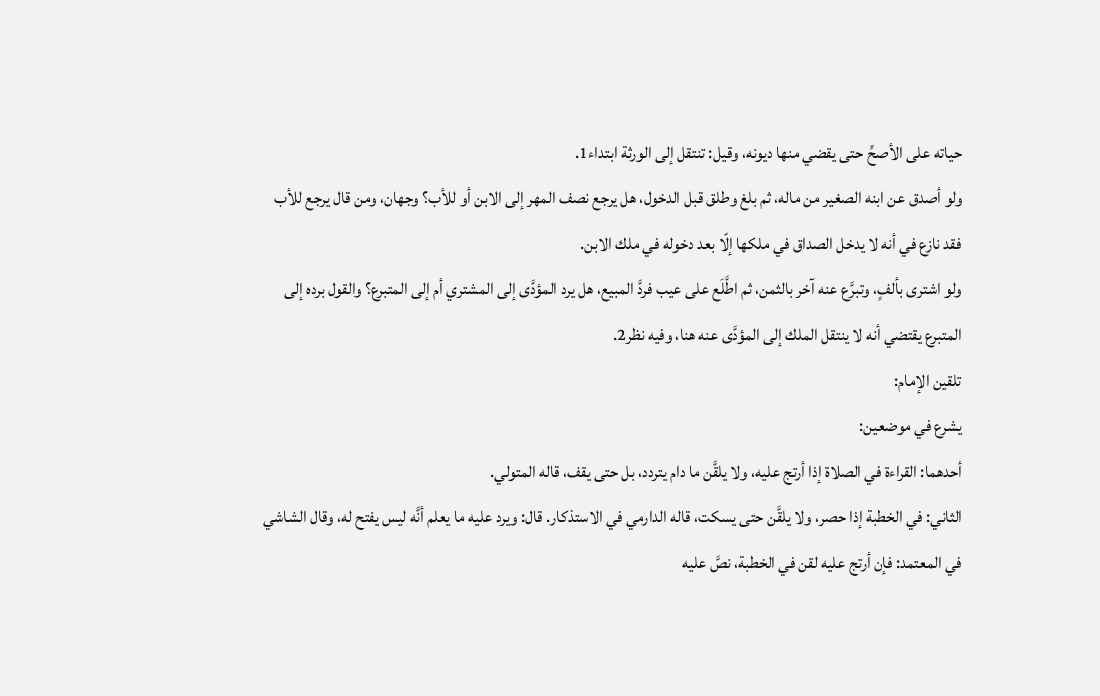حياته على الأصحِّ حتى يقضي منها ديونه، وقيل: تنتقل إلى الورثة ابتداء1.
ولو أصدق عن ابنه الصغير من ماله، ثم بلغ وطلق قبل الدخول، هل يرجع نصف المهر إلى الابن أو للأب؟ وجهان، ومن قال يرجع للأب فقد نازع في أنه لا يدخل الصداق في ملكها إلّا بعد دخوله في ملك الابن.
ولو اشترى بألفٍ، وتبرَّع عنه آخر بالثمن، ثم اطَّلَع على عيب فردَّ المبيع، هل يرد المؤدَّى إلى المشتري أم إلى المتبرع؟ والقول برده إلى المتبرع يقتضي أنه لا ينتقل الملك إلى المؤدَّى عنه هنا، وفيه نظر2.
تلقين الإمام:
يشرع في موضعين:
أحدهما: القراءة في الصلاة إذا أرتج عليه، ولا يلقَّن ما دام يتردد، بل حتى يقف، قاله المتولي.
الثاني: في الخطبة إذا حصر، ولا يلقَّن حتى يسكت، قاله الدارمي في الاستذكار. قال: ويرد عليه ما يعلم أنَّه ليس يفتح له، وقال الشاشي في المعتمد: فإن أرتج عليه لقن في الخطبة، نصَّ عليه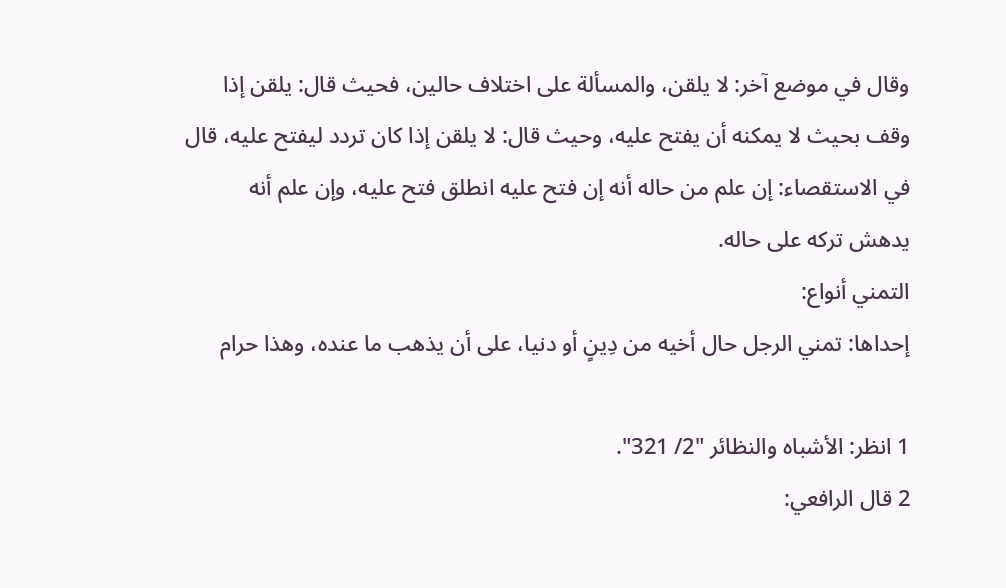وقال في موضع آخر: لا يلقن، والمسألة على اختلاف حالين، فحيث قال: يلقن إذا وقف بحيث لا يمكنه أن يفتح عليه، وحيث قال: لا يلقن إذا كان تردد ليفتح عليه، قال في الاستقصاء: إن علم من حاله أنه إن فتح عليه انطلق فتح عليه، وإن علم أنه يدهش تركه على حاله.
التمني أنواع:
إحداها: تمني الرجل حال أخيه من دِينٍ أو دنيا، على أن يذهب ما عنده، وهذا حرام

1 انظر: الأشباه والنظائر "2/ 321".
2 قال الرافعي: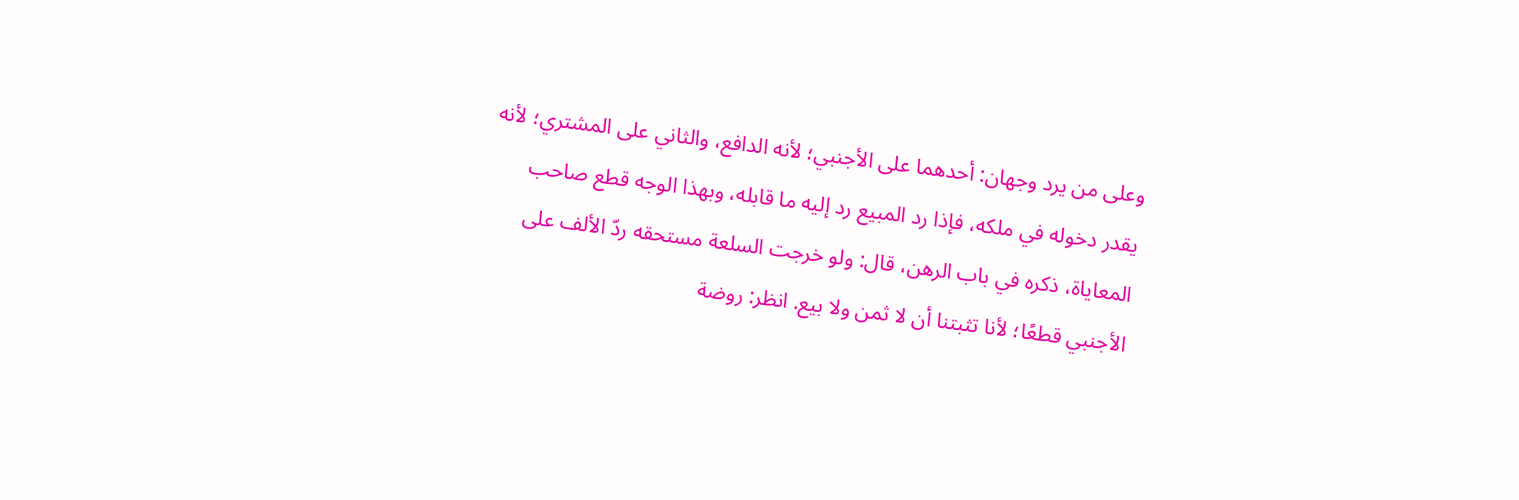وعلى من يرد وجهان: أحدهما على الأجنبي؛ لأنه الدافع، والثاني على المشتري؛ لأنه يقدر دخوله في ملكه، فإذا رد المبيع رد إليه ما قابله، وبهذا الوجه قطع صاحب المعاياة، ذكره في باب الرهن، قال: ولو خرجت السلعة مستحقه ردّ الألف على الأجنبي قطعًا؛ لأنا تثبتنا أن لا ثمن ولا بيع. انظر: روضة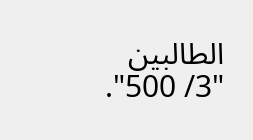الطالبين "3/ 500".